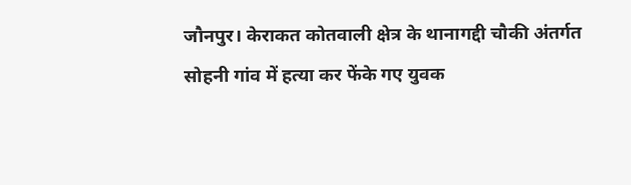जौनपुर। केराकत कोतवाली क्षेत्र के थानागद्दी चौकी अंतर्गत सोहनी गांव में हत्या कर फेंके गए युवक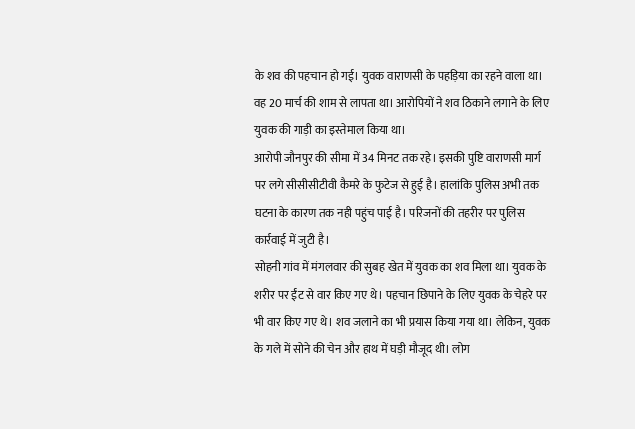के शव की पहचान हो गई। युवक वाराणसी के पहड़िया का रहने वाला था। वह 20 मार्च की शाम से लापता था। आरोपियों ने शव ठिकाने लगाने के लिए युवक की गाड़ी का इस्तेमाल किया था।
आरोपी जौनपुर की सीमा में 34 मिनट तक रहे। इसकी पुष्टि वाराणसी मार्ग पर लगे सीसीसीटीवी कैमरे के फुटेज से हुई है। हालांकि पुलिस अभी तक घटना के कारण तक नही पहुंच पाई है। परिजनों की तहरीर पर पुलिस कार्रवाई में जुटी है।
सोहनी गांव में मंगलवार की सुबह खेत में युवक का शव मिला था। युवक के शरीर पर ईंट से वार किए गए थे। पहचान छिपाने के लिए युवक के चेहरे पर भी वार किए गए थे। शव जलाने का भी प्रयास किया गया था। लेकिन, युवक के गले में सोने की चेन और हाथ में घड़ी मौजूद थी। लोग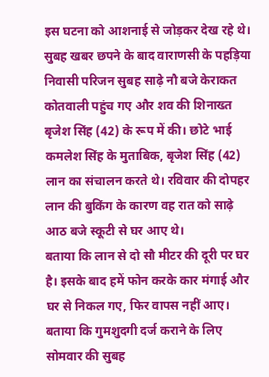इस घटना को आशनाई से जोड़कर देख रहे थे।
सुबह खबर छपने के बाद वाराणसी के पहड़िया निवासी परिजन सुबह साढ़े नौ बजे केराकत कोतवाली पहुंच गए और शव की शिनाख्त बृजेश सिंह (42) के रूप में की। छोटे भाई कमलेश सिंह के मुताबिक, बृजेश सिंह (42) लान का संचालन करते थे। रविवार की दोपहर लान की बुकिंग के कारण वह रात को साढ़े आठ बजे स्कूटी से घर आए थे।
बताया कि लान से दो सौ मीटर की दूरी पर घर है। इसके बाद हमें फोन करके कार मंगाई और घर से निकल गए, फिर वापस नहीं आए। बताया कि गुमशुदगी दर्ज कराने के लिए सोमवार की सुबह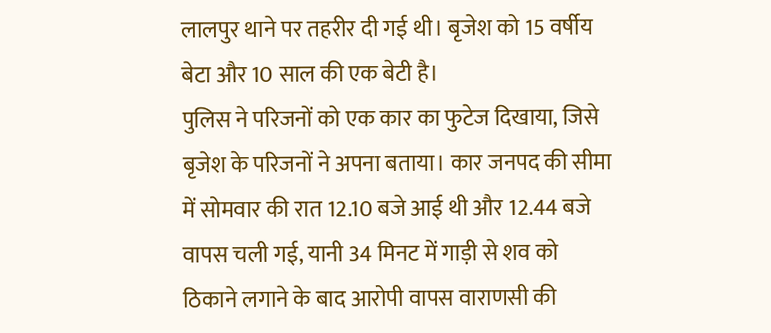लालपुर थाने पर तहरीर दी गई थी। बृजेश को 15 वर्षीय बेटा और 10 साल की एक बेटी है।
पुलिस ने परिजनों को एक कार का फुटेज दिखाया, जिसे बृजेश के परिजनों ने अपना बताया। कार जनपद की सीमा में सोमवार की रात 12.10 बजे आई थी और 12.44 बजे वापस चली गई, यानी 34 मिनट में गाड़ी से शव को ठिकाने लगाने के बाद आरोपी वापस वाराणसी की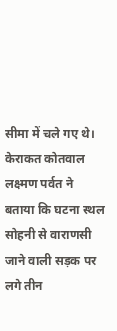सीमा में चले गए थे।
केराकत कोतवाल लक्ष्मण पर्वत ने बताया कि घटना स्थल सोहनी से वाराणसी जाने वाली सड़क पर लगे तीन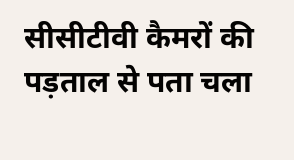सीसीटीवी कैमरों की पड़ताल से पता चला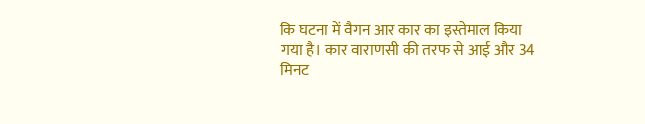कि घटना में वैगन आर कार का इस्तेमाल किया गया है। कार वाराणसी की तरफ से आई और 34 मिनट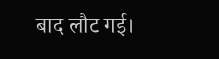बाद लौट गई।